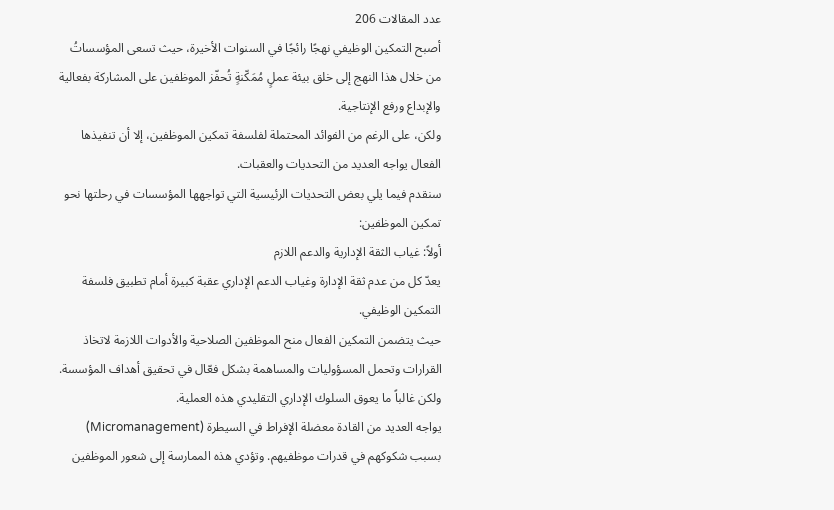عدد المقالات 206
أصبح التمكين الوظيفي نهجًا رائجًا في السنوات الأخيرة، حيث تسعى المؤسساتُ من خلال هذا النهج إلى خلق بيئة عملٍ مُمَكّنةٍ تُحفّز الموظفين على المشاركة بفعالية والإبداع ورفع الإنتاجية.
ولكن، على الرغم من الفوائد المحتملة لفلسفة تمكين الموظفين، إلا أن تنفيذها الفعال يواجه العديد من التحديات والعقبات.
سنقدم فيما يلي بعض التحديات الرئيسية التي تواجهها المؤسسات في رحلتها نحو تمكين الموظفين:
أولاً: غياب الثقة الإدارية والدعم اللازم
يعدّ كل من عدم ثقة الإدارة وغياب الدعم الإداري عقبة كبيرة أمام تطبيق فلسفة التمكين الوظيفي.
حيث يتضمن التمكين الفعال منح الموظفين الصلاحية والأدوات اللازمة لاتخاذ القرارات وتحمل المسؤوليات والمساهمة بشكل فعّال في تحقيق أهداف المؤسسة. ولكن غالباً ما يعوق السلوك الإداري التقليدي هذه العملية.
يواجه العديد من القادة معضلة الإفراط في السيطرة (Micromanagement) بسبب شكوكهم في قدرات موظفيهم. وتؤدي هذه الممارسة إلى شعور الموظفين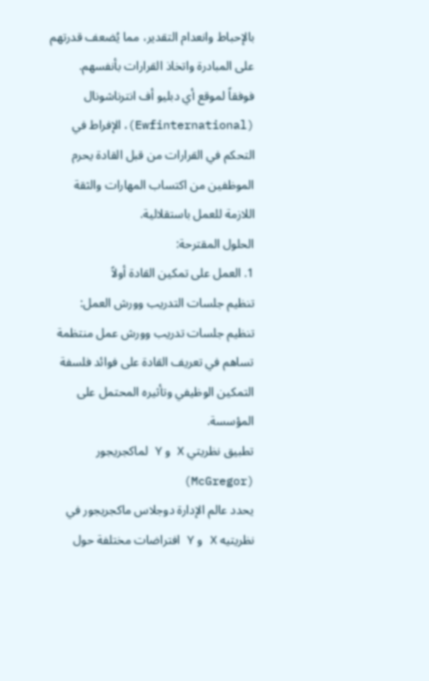بالإحباط وانعدام التقدير، مما يُضعف قدرتهم على المبادرة واتخاذ القرارات بأنفسهم.
فوفقاً لموقع أي دبليو أف انترناشونال (Ewfinternational)، الإفراط في التحكم في القرارات من قبل القادة يحرم الموظفين من اكتساب المهارات والثقة اللازمة للعمل باستقلالية.
الحلول المقترحة:
1. العمل على تمكين القادة أولاً
تنظيم جلسات التدريب وورش العمل:
تنظيم جلسات تدريب وورش عمل منتظمة تساهم في تعريف القادة على فوائد فلسفة التمكين الوظيفي وتأثيره المحتمل على المؤسسة.
تطبيق نظريتي X و Y لماكجريجور (McGregor)
يحدد عالم الإدارة دوجلاس ماكجريجور في نظريتيه X و Y افتراضات مختلفة حول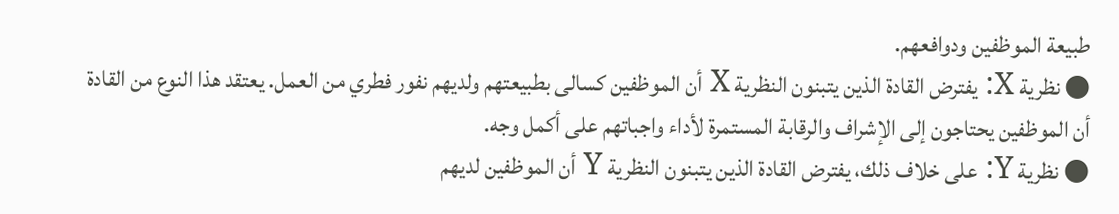طبيعة الموظفين ودوافعهم.
● نظرية X: يفترض القادة الذين يتبنون النظرية X أن الموظفين كسالى بطبيعتهم ولديهم نفور فطري من العمل. يعتقد هذا النوع من القادة أن الموظفين يحتاجون إلى الإشراف والرقابة المستمرة لأداء واجباتهم على أكمل وجه.
● نظرية Y: على خلاف ذلك، يفترض القادة الذين يتبنون النظرية Y أن الموظفين لديهم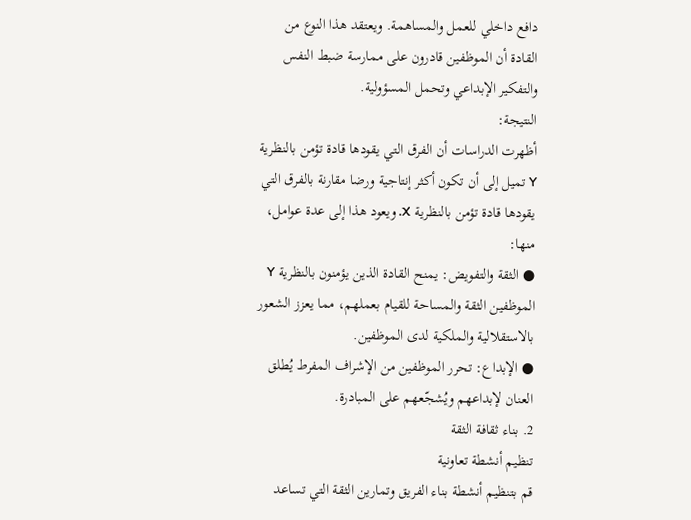دافع داخلي للعمل والمساهمة. ويعتقد هذا النوع من القادة أن الموظفين قادرون على ممارسة ضبط النفس والتفكير الإبداعي وتحمل المسؤولية.
النتيجة:
أظهرت الدراسات أن الفرق التي يقودها قادة تؤمن بالنظرية Y تميل إلى أن تكون أكثر إنتاجية ورضا مقارنة بالفرق التي يقودها قادة تؤمن بالنظرية X. ويعود هذا إلى عدة عوامل، منها:
● الثقة والتفويض: يمنح القادة الذين يؤمنون بالنظرية Y الموظفين الثقة والمساحة للقيام بعملهم، مما يعزز الشعور بالاستقلالية والملكية لدى الموظفين.
● الإبداع: تحرر الموظفين من الإشراف المفرط يُطلق العنان لإبداعهم ويُشجّعهم على المبادرة.
2. بناء ثقافة الثقة
تنظيم أنشطة تعاونية
قم بتنظيم أنشطة بناء الفريق وتمارين الثقة التي تساعد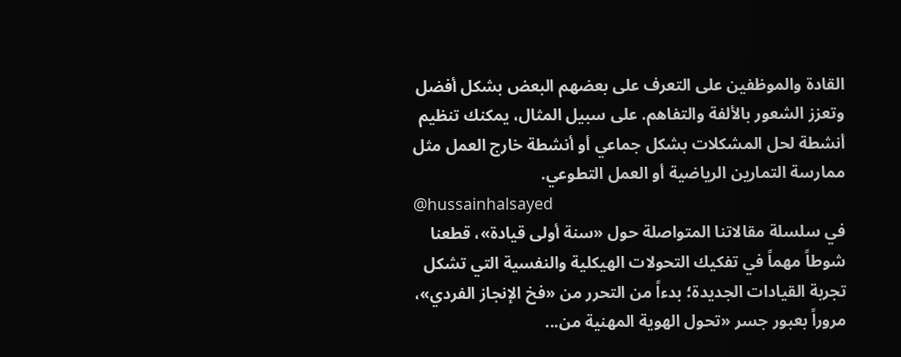القادة والموظفين على التعرف على بعضهم البعض بشكل أفضل وتعزز الشعور بالألفة والتفاهم. على سبيل المثال، يمكنك تنظيم أنشطة لحل المشكلات بشكل جماعي أو أنشطة خارج العمل مثل ممارسة التمارين الرياضية أو العمل التطوعي.
@hussainhalsayed
في سلسلة مقالاتنا المتواصلة حول «سنة أولى قيادة»، قطعنا شوطاً مهماً في تفكيك التحولات الهيكلية والنفسية التي تشكل تجربة القيادات الجديدة؛ بدءاً من التحرر من «فخ الإنجاز الفردي»، مروراً بعبور جسر «تحول الهوية المهنية من...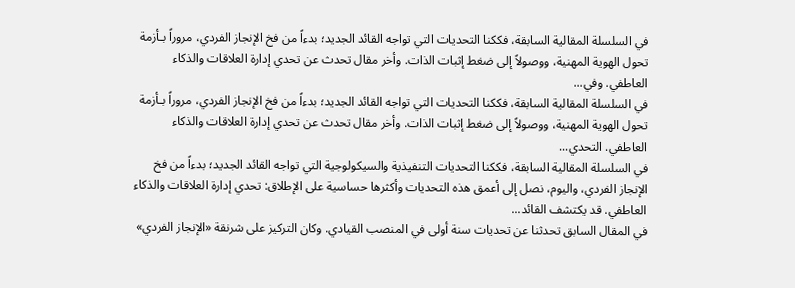في السلسلة المقالية السابقة، فككنا التحديات التي تواجه القائد الجديد؛ بدءاً من فخ الإنجاز الفردي، مروراً بـأزمة تحول الهوية المهنية، ووصولاً إلى ضغط إثبات الذات. وأخر مقال تحدث عن تحدي إدارة العلاقات والذكاء العاطفي. وفي...
في السلسلة المقالية السابقة، فككنا التحديات التي تواجه القائد الجديد؛ بدءاً من فخ الإنجاز الفردي، مروراً بـأزمة تحول الهوية المهنية، ووصولاً إلى ضغط إثبات الذات. وأخر مقال تحدث عن تحدي إدارة العلاقات والذكاء العاطفي. التحدي...
في السلسلة المقالية السابقة، فككنا التحديات التنفيذية والسيكولوجية التي تواجه القائد الجديد؛ بدءاً من فخ الإنجاز الفردي، واليوم، نصل إلى أعمق هذه التحديات وأكثرها حساسية على الإطلاق: تحدي إدارة العلاقات والذكاء العاطفي. قد يكتشف القائد...
في المقال السابق تحدثنا عن تحديات سنة أولى في المنصب القيادي. وكان التركيز على شرنقة «الإنجاز الفردي»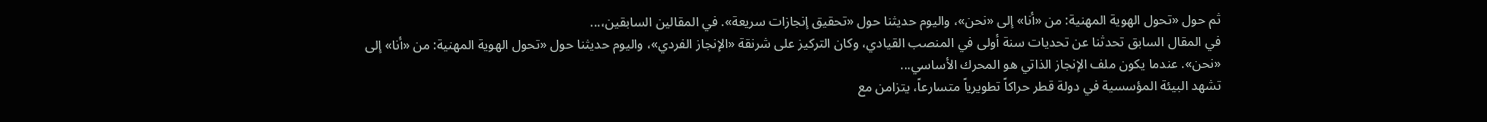ثم حول «تحول الهوية المهنية: من «أنا» إلى «نحن»، واليوم حديثنا حول «تحقيق إنجازات سريعة». في المقالين السابقين،...
في المقال السابق تحدثنا عن تحديات سنة أولى في المنصب القيادي، وكان التركيز على شرنقة «الإنجاز الفردي»، واليوم حديثنا حول «تحول الهوية المهنية: من «أنا» إلى «نحن». عندما يكون ملف الإنجاز الذاتي هو المحرك الأساسي...
تشهد البيئة المؤسسية في دولة قطر حراكاً تطويرياً متسارعاً، يتزامن مع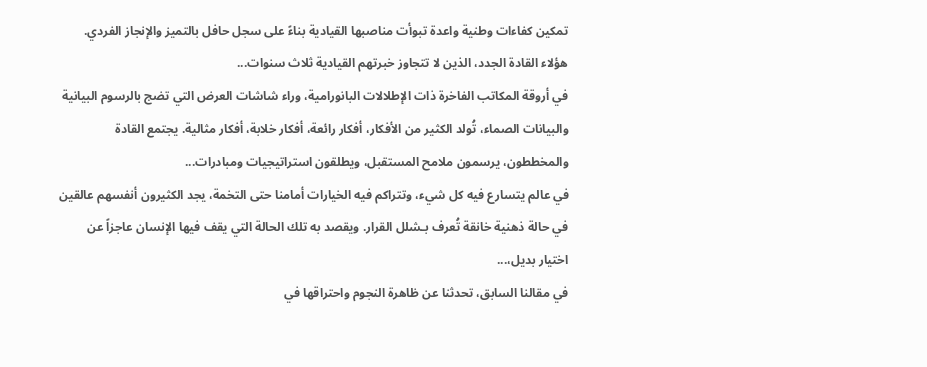تمكين كفاءات وطنية واعدة تبوأت مناصبها القيادية بناءً على سجل حافل بالتميز والإنجاز الفردي. هؤلاء القادة الجدد، الذين لا تتجاوز خبرتهم القيادية ثلاث سنوات...
في أروقة المكاتب الفاخرة ذات الإطلالات البانورامية، وراء شاشات العرض التي تضج بالرسوم البيانية والبيانات الصماء، تُولد الكثير من الأفكار، أفكار رائعة، أفكار خلابة، أفكار مثالية. يجتمع القادة والمخططون، يرسمون ملامح المستقبل، ويطلقون استراتيجيات ومبادرات...
في عالم يتسارع فيه كل شيء، وتتراكم فيه الخيارات أمامنا حتى التخمة، يجد الكثيرون أنفسهم عالقين في حالة ذهنية خانقة تُعرف بـشلل القرار. ويقصد به تلك الحالة التي يقف فيها الإنسان عاجزاً عن اختيار بديل،...
في مقالنا السابق، تحدثنا عن ظاهرة النجوم واحتراقها في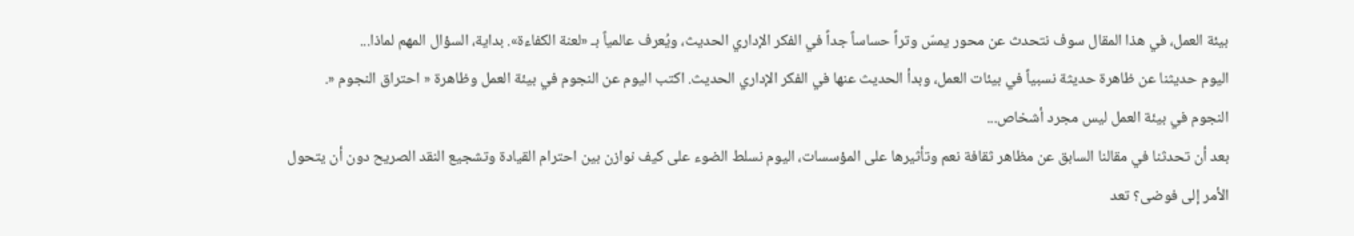بيئة العمل، في هذا المقال سوف نتحدث عن محور يمسّ وتراً حساساً جداً في الفكر الإداري الحديث، ويُعرف عالمياً بـ «لعنة الكفاءة». بداية، السؤال المهم لماذا...
اليوم حديثنا عن ظاهرة حديثة نسبياً في بيئات العمل، وبدأ الحديث عنها في الفكر الإداري الحديث. اكتب اليوم عن النجوم في بيئة العمل وظاهرة « احتراق النجوم «. النجوم في بيئة العمل ليس مجرد أشخاص...
بعد أن تحدثنا في مقالنا السابق عن مظاهر ثقافة نعم وتأثيرها على المؤسسات، اليوم نسلط الضوء على كيف نوازن بين احترام القيادة وتشجيع النقد الصريح دون أن يتحول الأمر إلى فوضى؟ تعد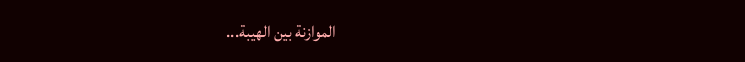الموازنة بين الهيبة...